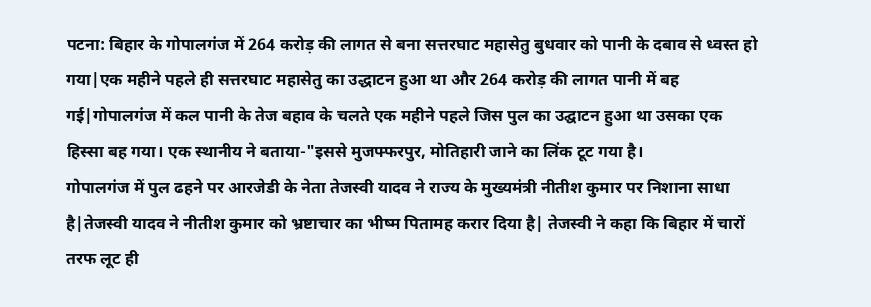पटना: बिहार के गोपालगंज में 264 करोड़ की लागत से बना सत्तरघाट महासेतु बुधवार को पानी के दबाव से ध्वस्त हो गया|एक महीने पहले ही सत्तरघाट महासेतु का उद्धाटन हुआ था और 264 करोड़ की लागत पानी में बह गई|गोपालगंज में कल पानी के तेज बहाव के चलते एक महीने पहले जिस पुल का उद्घाटन हुआ था उसका एक हिस्सा बह गया। एक स्थानीय ने बताया-"इससे मुजफ्फरपुर, मोतिहारी जाने का लिंक टूट गया है।
गोपालगंज में पुल ढहने पर आरजेडी के नेता तेजस्वी यादव ने राज्य के मुख्यमंत्री नीतीश कुमार पर निशाना साधा है|तेजस्वी यादव ने नीतीश कुमार को भ्रष्टाचार का भीष्म पितामह करार दिया है| तेजस्वी ने कहा कि बिहार में चारों तरफ लूट ही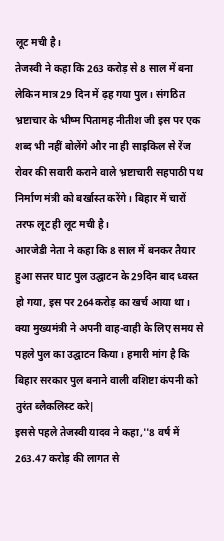लूट मची है।
तेजस्वी ने कहा कि 263 करोड़ से 8 साल में बना लेकिन मात्र 29 दिन में ढ़ह गया पुल। संगठित भ्रष्टाचार के भीष्म पितामह नीतीश जी इस पर एक शब्द भी नहीं बोलेंगे और ना ही साइकिल से रेंज रोवर की सवारी कराने वाले भ्रष्टाचारी सहपाठी पथ निर्माण मंत्री को बर्खास्त करेंगे। बिहार में चारों तरफ लूट ही लूट मची है।
आरजेडी नेता ने कहा कि 8 साल में बनकर तैयार हुआ सत्तर घाट पुल उद्घाटन के 29दिन बाद ध्वस्त हो गया, इस पर 264करोड़ का खर्च आया था। क्या मुख्यमंत्री ने अपनी वाह-वाही के लिए समय से पहले पुल का उद्घाटन किया। हमारी मांग है कि बिहार सरकार पुल बनाने वाली वशिष्टा कंपनी को तुरंत ब्लैकलिस्ट करे|
इससे पहले तेजस्वी यादव ने कहा,''8 वर्ष में 263.47 करोड़ की लागत से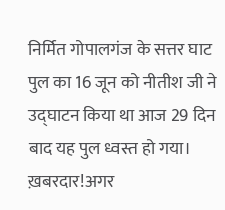निर्मित गोपालगंज के सत्तर घाट पुल का 16 जून को नीतीश जी ने उद्घाटन किया था आज 29 दिन बाद यह पुल ध्वस्त हो गया। ख़बरदार!अगर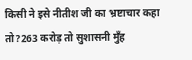किसी ने इसे नीतीश जी का भ्रष्टाचार कहा तो?263 करोड़ तो सुशासनी मुँह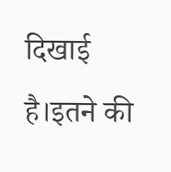दिखाई है।इतने की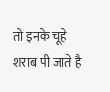तो इनके चूहे शराब पी जाते है